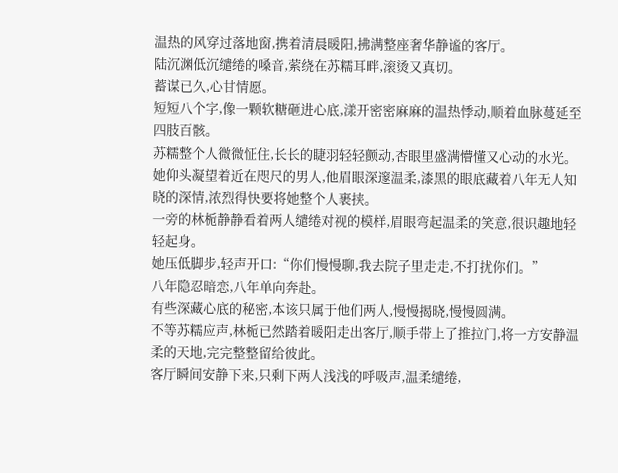温热的风穿过落地窗,携着清晨暖阳,拂满整座奢华静谧的客厅。
陆沉渊低沉缱绻的嗓音,萦绕在苏糯耳畔,滚烫又真切。
蓄谋已久,心甘情愿。
短短八个字,像一颗软糖砸进心底,漾开密密麻麻的温热悸动,顺着血脉蔓延至四肢百骸。
苏糯整个人微微怔住,长长的睫羽轻轻颤动,杏眼里盛满懵懂又心动的水光。
她仰头凝望着近在咫尺的男人,他眉眼深邃温柔,漆黑的眼底藏着八年无人知晓的深情,浓烈得快要将她整个人裹挟。
一旁的林栀静静看着两人缱绻对视的模样,眉眼弯起温柔的笑意,很识趣地轻轻起身。
她压低脚步,轻声开口:“你们慢慢聊,我去院子里走走,不打扰你们。”
八年隐忍暗恋,八年单向奔赴。
有些深藏心底的秘密,本该只属于他们两人,慢慢揭晓,慢慢圆满。
不等苏糯应声,林栀已然踏着暖阳走出客厅,顺手带上了推拉门,将一方安静温柔的天地,完完整整留给彼此。
客厅瞬间安静下来,只剩下两人浅浅的呼吸声,温柔缱绻,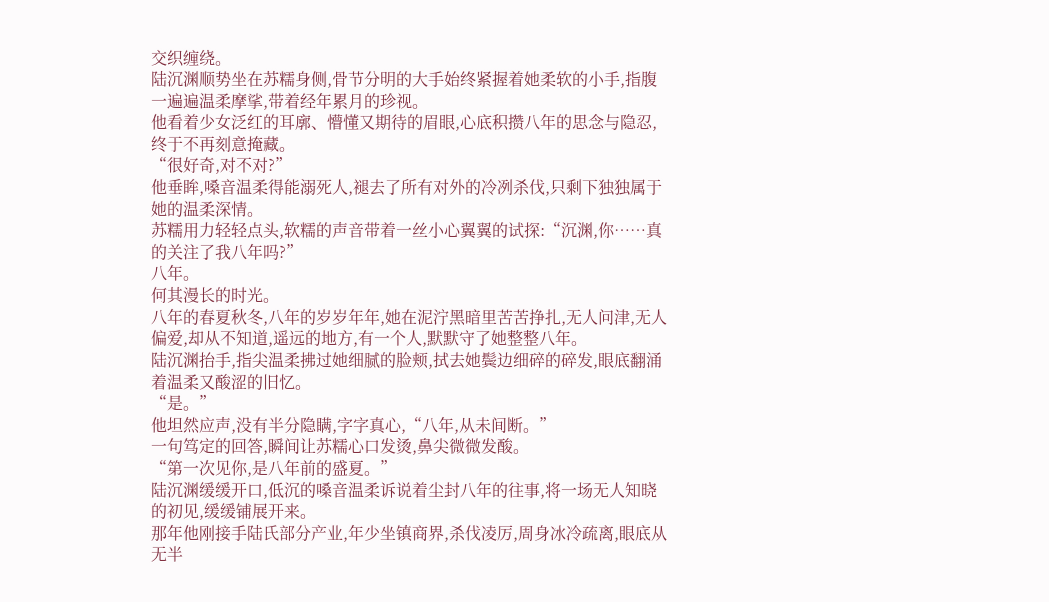交织缠绕。
陆沉渊顺势坐在苏糯身侧,骨节分明的大手始终紧握着她柔软的小手,指腹一遍遍温柔摩挲,带着经年累月的珍视。
他看着少女泛红的耳廓、懵懂又期待的眉眼,心底积攒八年的思念与隐忍,终于不再刻意掩藏。
“很好奇,对不对?”
他垂眸,嗓音温柔得能溺死人,褪去了所有对外的冷冽杀伐,只剩下独独属于她的温柔深情。
苏糯用力轻轻点头,软糯的声音带着一丝小心翼翼的试探:“沉渊,你……真的关注了我八年吗?”
八年。
何其漫长的时光。
八年的春夏秋冬,八年的岁岁年年,她在泥泞黑暗里苦苦挣扎,无人问津,无人偏爱,却从不知道,遥远的地方,有一个人,默默守了她整整八年。
陆沉渊抬手,指尖温柔拂过她细腻的脸颊,拭去她鬓边细碎的碎发,眼底翻涌着温柔又酸涩的旧忆。
“是。”
他坦然应声,没有半分隐瞒,字字真心,“八年,从未间断。”
一句笃定的回答,瞬间让苏糯心口发烫,鼻尖微微发酸。
“第一次见你,是八年前的盛夏。”
陆沉渊缓缓开口,低沉的嗓音温柔诉说着尘封八年的往事,将一场无人知晓的初见,缓缓铺展开来。
那年他刚接手陆氏部分产业,年少坐镇商界,杀伐凌厉,周身冰冷疏离,眼底从无半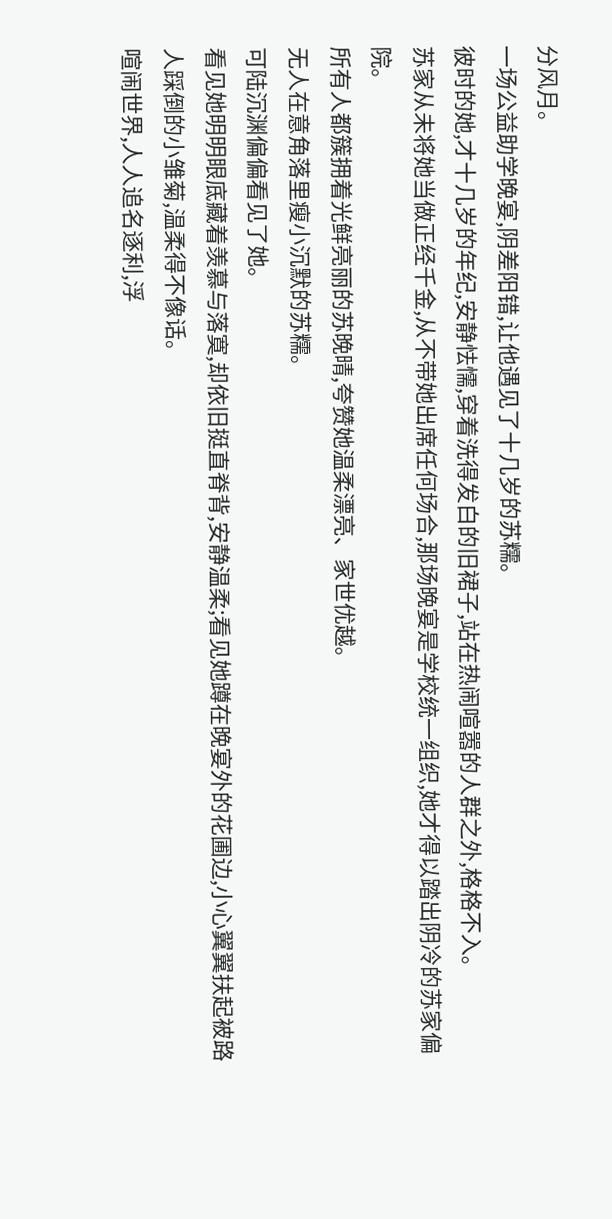分风月。
一场公益助学晚宴,阴差阳错,让他遇见了十几岁的苏糯。
彼时的她,才十几岁的年纪,安静怯懦,穿着洗得发白的旧裙子,站在热闹喧嚣的人群之外,格格不入。
苏家从未将她当做正经千金,从不带她出席任何场合,那场晚宴是学校统一组织,她才得以踏出阴冷的苏家偏院。
所有人都簇拥着光鲜亮丽的苏晚晴,夸赞她温柔漂亮、家世优越。
无人在意角落里瘦小沉默的苏糯。
可陆沉渊偏偏看见了她。
看见她明明眼底藏着羡慕与落寞,却依旧挺直脊背,安静温柔;看见她蹲在晚宴外的花圃边,小心翼翼扶起被路人踩倒的小雏菊,温柔得不像话。
喧闹世界,人人追名逐利,浮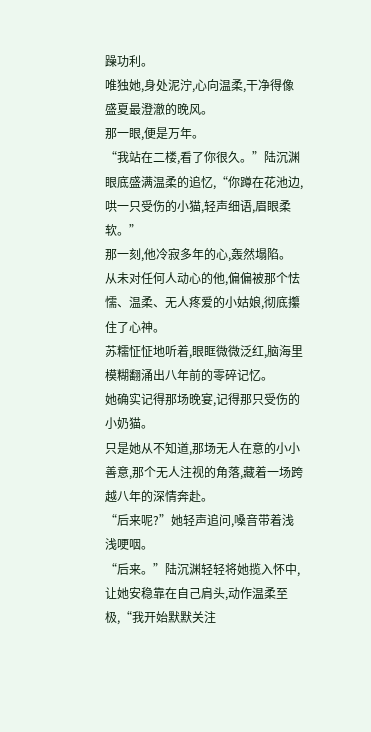躁功利。
唯独她,身处泥泞,心向温柔,干净得像盛夏最澄澈的晚风。
那一眼,便是万年。
“我站在二楼,看了你很久。”陆沉渊眼底盛满温柔的追忆,“你蹲在花池边,哄一只受伤的小猫,轻声细语,眉眼柔软。”
那一刻,他冷寂多年的心,轰然塌陷。
从未对任何人动心的他,偏偏被那个怯懦、温柔、无人疼爱的小姑娘,彻底攥住了心神。
苏糯怔怔地听着,眼眶微微泛红,脑海里模糊翻涌出八年前的零碎记忆。
她确实记得那场晚宴,记得那只受伤的小奶猫。
只是她从不知道,那场无人在意的小小善意,那个无人注视的角落,藏着一场跨越八年的深情奔赴。
“后来呢?”她轻声追问,嗓音带着浅浅哽咽。
“后来。”陆沉渊轻轻将她揽入怀中,让她安稳靠在自己肩头,动作温柔至极,“我开始默默关注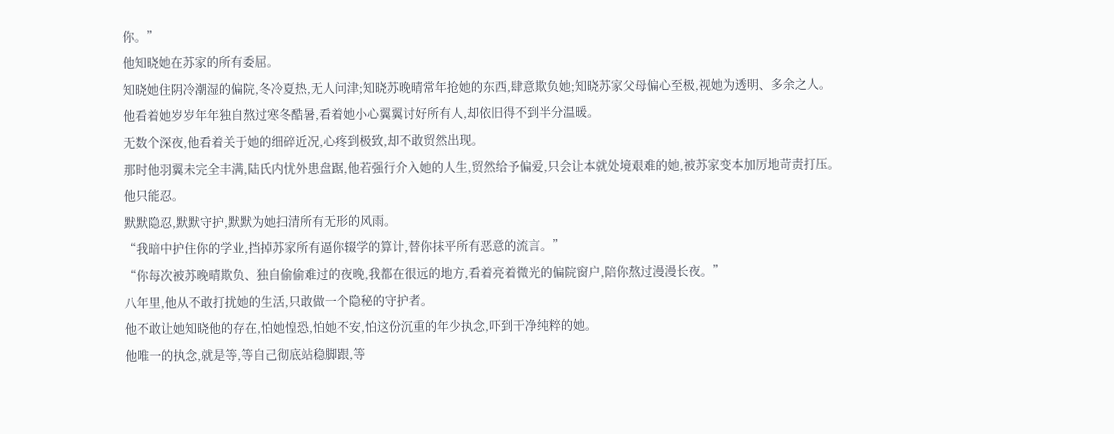你。”
他知晓她在苏家的所有委屈。
知晓她住阴冷潮湿的偏院,冬冷夏热,无人问津;知晓苏晚晴常年抢她的东西,肆意欺负她;知晓苏家父母偏心至极,视她为透明、多余之人。
他看着她岁岁年年独自熬过寒冬酷暑,看着她小心翼翼讨好所有人,却依旧得不到半分温暖。
无数个深夜,他看着关于她的细碎近况,心疼到极致,却不敢贸然出现。
那时他羽翼未完全丰满,陆氏内忧外患盘踞,他若强行介入她的人生,贸然给予偏爱,只会让本就处境艰难的她,被苏家变本加厉地苛责打压。
他只能忍。
默默隐忍,默默守护,默默为她扫清所有无形的风雨。
“我暗中护住你的学业,挡掉苏家所有逼你辍学的算计,替你抹平所有恶意的流言。”
“你每次被苏晚晴欺负、独自偷偷难过的夜晚,我都在很远的地方,看着亮着微光的偏院窗户,陪你熬过漫漫长夜。”
八年里,他从不敢打扰她的生活,只敢做一个隐秘的守护者。
他不敢让她知晓他的存在,怕她惶恐,怕她不安,怕这份沉重的年少执念,吓到干净纯粹的她。
他唯一的执念,就是等,等自己彻底站稳脚跟,等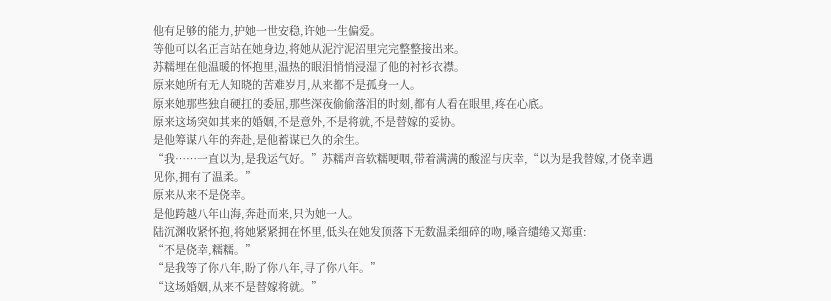他有足够的能力,护她一世安稳,许她一生偏爱。
等他可以名正言站在她身边,将她从泥泞泥沼里完完整整接出来。
苏糯埋在他温暖的怀抱里,温热的眼泪悄悄浸湿了他的衬衫衣襟。
原来她所有无人知晓的苦难岁月,从来都不是孤身一人。
原来她那些独自硬扛的委屈,那些深夜偷偷落泪的时刻,都有人看在眼里,疼在心底。
原来这场突如其来的婚姻,不是意外,不是将就,不是替嫁的妥协。
是他筹谋八年的奔赴,是他蓄谋已久的余生。
“我……一直以为,是我运气好。”苏糯声音软糯哽咽,带着满满的酸涩与庆幸,“以为是我替嫁,才侥幸遇见你,拥有了温柔。”
原来从来不是侥幸。
是他跨越八年山海,奔赴而来,只为她一人。
陆沉渊收紧怀抱,将她紧紧拥在怀里,低头在她发顶落下无数温柔细碎的吻,嗓音缱绻又郑重:
“不是侥幸,糯糯。”
“是我等了你八年,盼了你八年,寻了你八年。”
“这场婚姻,从来不是替嫁将就。”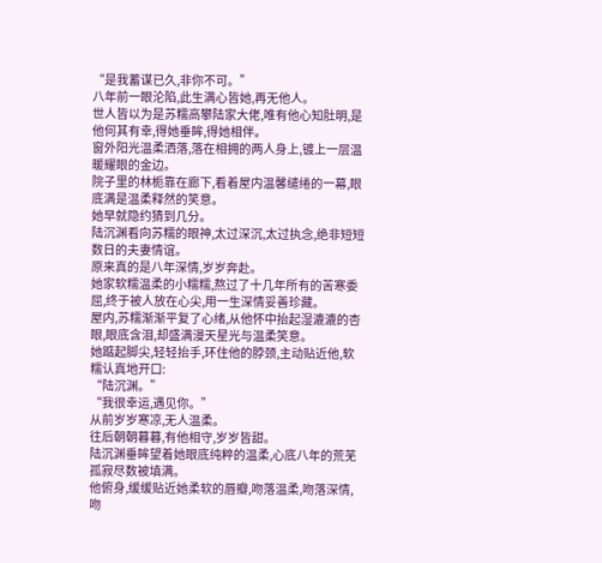“是我蓄谋已久,非你不可。”
八年前一眼沦陷,此生满心皆她,再无他人。
世人皆以为是苏糯高攀陆家大佬,唯有他心知肚明,是他何其有幸,得她垂眸,得她相伴。
窗外阳光温柔洒落,落在相拥的两人身上,镀上一层温暖耀眼的金边。
院子里的林栀靠在廊下,看着屋内温馨缱绻的一幕,眼底满是温柔释然的笑意。
她早就隐约猜到几分。
陆沉渊看向苏糯的眼神,太过深沉,太过执念,绝非短短数日的夫妻情谊。
原来真的是八年深情,岁岁奔赴。
她家软糯温柔的小糯糯,熬过了十几年所有的苦寒委屈,终于被人放在心尖,用一生深情妥善珍藏。
屋内,苏糯渐渐平复了心绪,从他怀中抬起湿漉漉的杏眼,眼底含泪,却盛满漫天星光与温柔笑意。
她踮起脚尖,轻轻抬手,环住他的脖颈,主动贴近他,软糯认真地开口:
“陆沉渊。”
“我很幸运,遇见你。”
从前岁岁寒凉,无人温柔。
往后朝朝暮暮,有他相守,岁岁皆甜。
陆沉渊垂眸望着她眼底纯粹的温柔,心底八年的荒芜孤寂尽数被填满。
他俯身,缓缓贴近她柔软的唇瓣,吻落温柔,吻落深情,吻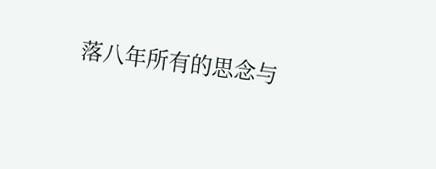落八年所有的思念与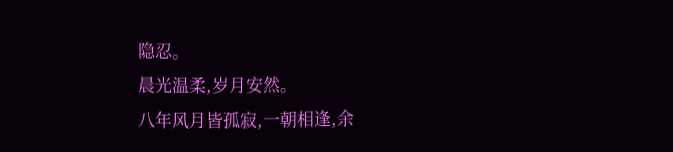隐忍。
晨光温柔,岁月安然。
八年风月皆孤寂,一朝相逢,余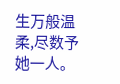生万般温柔,尽数予她一人。